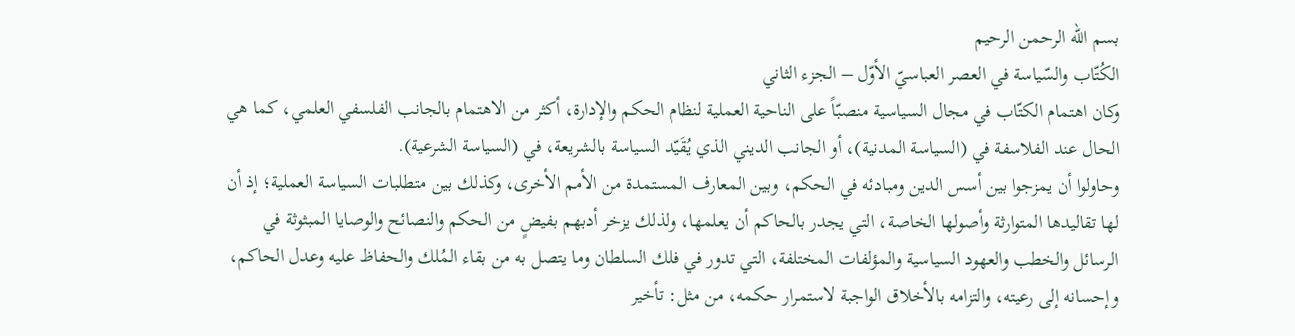بسم الله الرحمن الرحيم
الكُتّاب والسّياسة في العصر العباسيّ الأوّل – الجزء الثاني
وكان اهتمام الكتّاب في مجال السياسية منصبّاً على الناحية العملية لنظام الحكم والإدارة، أكثر من الاهتمام بالجانب الفلسفي العلمي، كما هي الحال عند الفلاسفة في (السياسة المدنية)، أو الجانب الديني الذي يُقَيّد السياسة بالشريعة، في (السياسة الشرعية).
وحاولوا أن يمزجوا بين أسس الدين ومبادئه في الحكم، وبين المعارف المستمدة من الأمم الأخرى، وكذلك بين متطلبات السياسة العملية؛ إذ أن لها تقاليدها المتوارثة وأصولها الخاصة، التي يجدر بالحاكم أن يعلمها، ولذلك يزخر أدبهم بفيضٍ من الحكم والنصائح والوصايا المبثوثة في الرسائل والخطب والعهود السياسية والمؤلفات المختلفة، التي تدور في فلك السلطان وما يتصل به من بقاء المُلك والحفاظ عليه وعدل الحاكم، وإحسانه إلى رعيته، والتزامه بالأخلاق الواجبة لاستمرار حكمه، من مثل: تأخير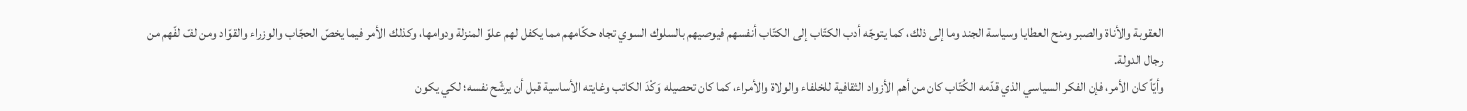العقوبة والأناة والصبر ومنح العطايا وسياسة الجند وما إلى ذلك، كما يتوجّه أدب الكتّاب إلى الكتّاب أنفسهم فيوصيهم بالسلوك السوي تجاه حكّامهم مما يكفل لهم علوّ المنزلة ودوامها، وكذلك الأمر فيما يخصّ الحجّاب والوزراء والقوّاد ومن لفّ لفّهم من رجال الدولة.
وأيّاً كان الأمر، فإن الفكر السياسي الذي قدّمه الكُتّاب كان من أهم الأزواد الثقافية للخلفاء والولاة والأمراء، كما كان تحصيله وَكْدَ الكاتب وغايته الأساسية قبل أن يرشّح نفسه؛ لكي يكون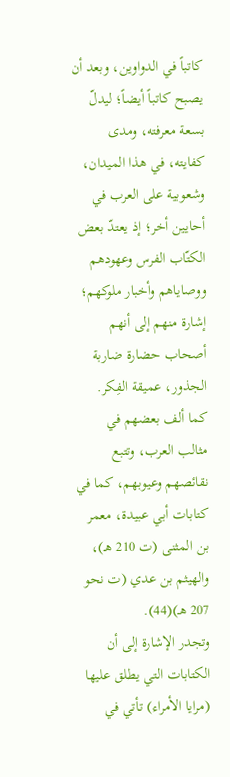كاتباً في الدواوين، وبعد أن يصبح كاتباً أيضاً؛ ليدلّ بسعة معرفته، ومدى كفايته، في هذا الميدان، وشعوبية على العرب في أحايين أخر؛ إذ يعتدّ بعض الكتّاب الفرس وعهودهم ووصاياهم وأخبار ملوكهم؛ إشارة منهم إلى أنهم أصحاب حضارة ضاربة الجذور، عميقة الفِكر. كما ألف بعضهم في مثالب العرب، وتتبع نقائصهم وعيوبهم، كما في كتابات أبي عبيدة، معمر بن المثنى (ت 210 هـ)، والهيثم بن عدي (ت نحو 207 هـ)(44).
وتجدر الإشارة إلى أن الكتابات التي يطلق عليها (مرايا الأمراء) تأتي في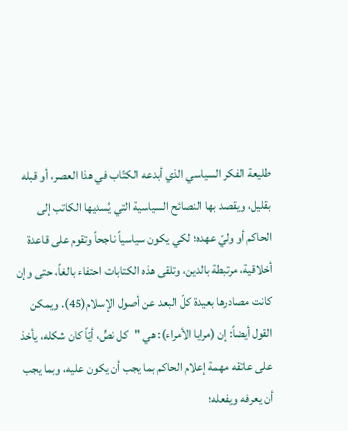طليعة الفكر السياسي الذي أبدعه الكتّاب في هذا العصر، أو قبله بقليل، ويقصد بها النصائح السياسية التي يُسديها الكاتب إلى الحاكم أو وليّ عهده؛ لكي يكون سياسياً ناجحاً وتقوم على قاعدة أخلاقية، مرتبطة بالدين، وتلقى هذه الكتابات احتفاء بالغاً، حتى وإن كانت مصادرها بعيدة كلّ البعد عن أصول الإسلام(45). ويمكن القول أيضاً: إن (مرايا الأمراء): هي "كل نصٍّ، أيّاً كان شكله، يأخذ على عاتقه مهمة إعلام الحاكم بما يجب أن يكون عليه، وبما يجب أن يعرفه ويفعله؛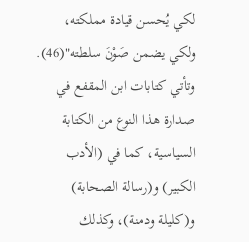لكي يُحسن قيادة مملكته، ولكي يضمن صَوْنَ سلطته"(46). وتأتي كتابات ابن المقفع في صدارة هذا النوع من الكتابة السياسية، كما في (الأدب الكبير) و(رسالة الصحابة) و(كليلة ودمنة)، وكذلك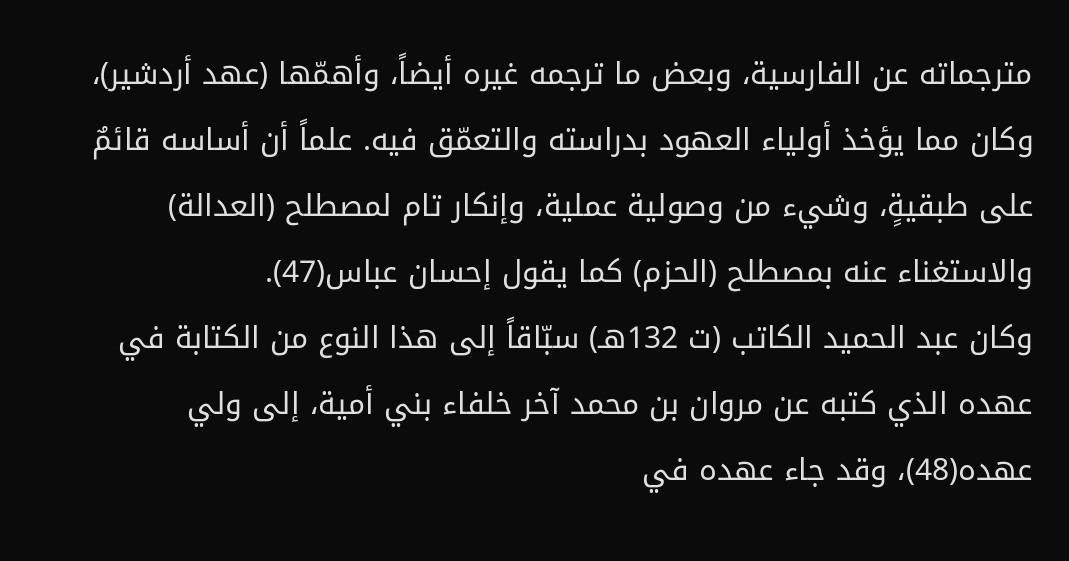مترجماته عن الفارسية، وبعض ما ترجمه غيره أيضاً، وأهمّها (عهد أردشير)، وكان مما يؤخذ أولياء العهود بدراسته والتعمّق فيه. علماً أن أساسه قائمٌ على طبقيةٍ، وشيء من وصولية عملية، وإنكار تام لمصطلح (العدالة) والاستغناء عنه بمصطلح (الحزم) كما يقول إحسان عباس(47).
وكان عبد الحميد الكاتب (ت 132هـ) سبّاقاً إلى هذا النوع من الكتابة في عهده الذي كتبه عن مروان بن محمد آخر خلفاء بني أمية، إلى ولي عهده(48)، وقد جاء عهده في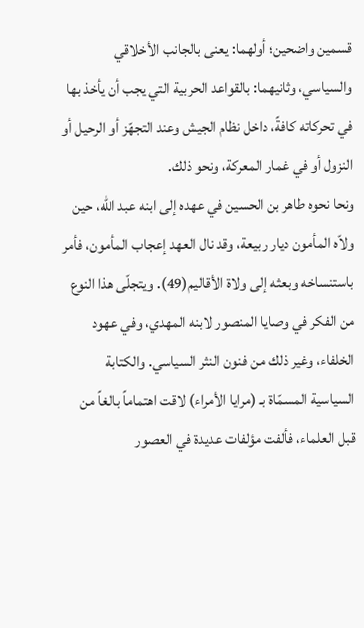قسمين واضحين؛ أولهما: يعنى بالجانب الأخلاقي والسياسي، وثانيهما: بالقواعد الحربية التي يجب أن يأخذ بها في تحركاته كافةً، داخل نظام الجيش وعند التجهّز أو الرحيل أو النزول أو في غمار المعركة، ونحو ذلك.
ونحا نحوه طاهر بن الحسين في عهده إلى ابنه عبد الله، حين ولاّه المأمون ديار ربيعة، وقد نال العهد إعجاب المأمون، فأمر باستنساخه وبعثه إلى ولاة الأقاليم(49). ويتجلّى هذا النوع من الفكر في وصايا المنصور لابنه المهدي، وفي عهود الخلفاء، وغير ذلك من فنون النثر السياسي. والكتابة السياسية المسمّاة بـ (مرايا الأمراء) لاقت اهتماماً بالغاً من قبل العلماء، فألفت مؤلفات عديدة في العصور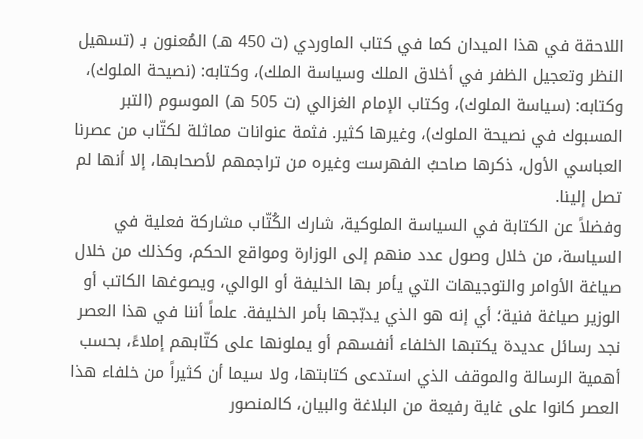اللاحقة في هذا الميدان كما في كتاب الماوردي (ت 450 هـ) المُعنون بـ (تسهيل النظر وتعجيل الظفر في أخلاق الملك وسياسة الملك)، وكتابه: (نصيحة الملوك)، وكتابه: (سياسة الملوك)، وكتاب الإمام الغزالي (ت 505 هـ) الموسوم (التبر المسبوك في نصيحة الملوك)، وغيرها كثير. فثمة عنوانات مماثلة لكتّاب من عصرنا العباسي الأول، ذكرها صاحبُ الفهرست وغيره من تراجمهم لأصحابها، إلا أنها لم تصل إلينا.
وفضلاً عن الكتابة في السياسة الملوكية، شارك الكُتّاب مشاركة فعلية في السياسة، من خلال وصول عدد منهم إلى الوزارة ومواقع الحكم، وكذلك من خلال صياغة الأوامر والتوجيهات التي يأمر بها الخليفة أو الوالي، ويصوغها الكاتب أو الوزير صياغة فنية؛ أي إنه هو الذي يدبّجها بأمر الخليفة. علماً أننا في هذا العصر نجد رسائل عديدة يكتبها الخلفاء أنفسهم أو يملونها على كتّابهم إملاءً، بحسب أهمية الرسالة والموقف الذي استدعى كتابتها، ولا سيما أن كثيراً من خلفاء هذا العصر كانوا على غاية رفيعة من البلاغة والبيان، كالمنصور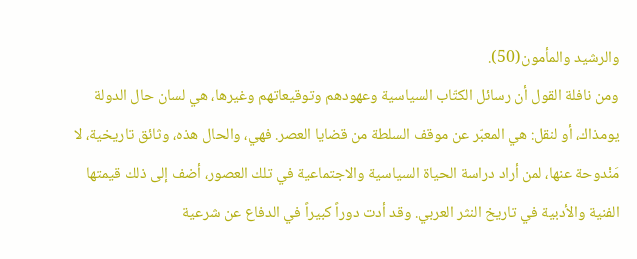والرشيد والمأمون(50).
ومن نافلة القول أن رسائل الكتّاب السياسية وعهودهم وتوقيعاتهم وغيرها، هي لسان حال الدولة يومذاك، أو لنقل: هي المعبّر عن موقف السلطة من قضايا العصر. فهي، والحال هذه، وثائق تاريخية، لا مَنْدوحة عنها، لمن أراد دراسة الحياة السياسية والاجتماعية في تلك العصور، أضف إلى ذلك قيمتها الفنية والأدبية في تاريخ النثر العربي. وقد أدت دوراً كبيراً في الدفاع عن شرعية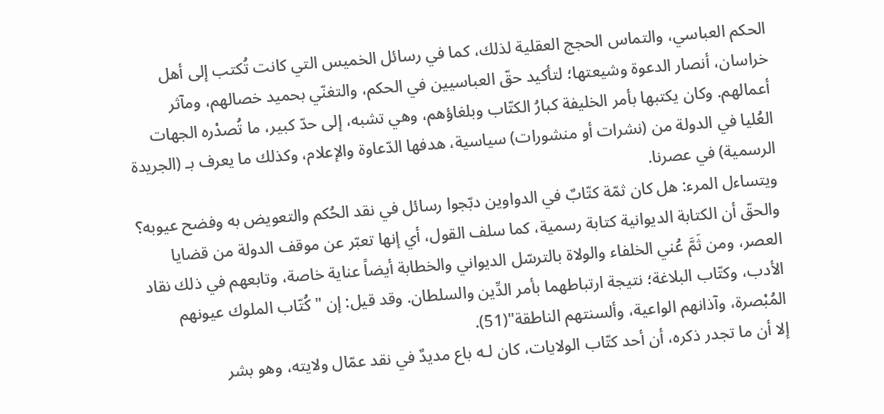الحكم العباسي، والتماس الحجج العقلية لذلك، كما في رسائل الخميس التي كانت تُكتب إلى أهل خراسان، أنصار الدعوة وشيعتها؛ لتأكيد حقّ العباسيين في الحكم، والتغنّي بحميد خصالهم، ومآثر أعمالهم. وكان يكتبها بأمر الخليفة كبارُ الكتّاب وبلغاؤهم، وهي تشبه، إلى حدّ كبير، ما تُصدْره الجهات العُليا في الدولة من (نشرات أو منشورات) سياسية، هدفها الدّعاوة والإعلام، وكذلك ما يعرف بـ (الجريدة الرسمية) في عصرنا.
ويتساءل المرء: هل كان ثمّة كتّابٌ في الدواوين دبّجوا رسائل في نقد الحُكم والتعويض به وفضح عيوبه؟ والحقّ أن الكتابة الديوانية كتابة رسمية، كما سلف القول، أي إنها تعبّر عن موقف الدولة من قضايا العصر، ومن ثَمَّ عُني الخلفاء والولاة بالترسّل الديواني والخطابة أيضاً عناية خاصة، وتابعهم في ذلك نقاد الأدب، وكتّاب البلاغة؛ نتيجة ارتباطهما بأمر الدِّين والسلطان. وقد قيل: إن "كُتّاب الملوك عيونهم المُبْصرة، وآذانهم الواعية، وألسنتهم الناطقة"(51).
إلا أن ما تجدر ذكره، أن أحد كتّاب الولايات، كان لـه باع مديدٌ في نقد عمّال ولايته، وهو بشر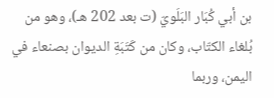بن أبي كُبَار البَلَويّ (ت بعد 202 هـ)، وهو من بُلغاء الكتّاب، وكان من كَتَبَةِ الديوان بصنعاء في اليمن، وربما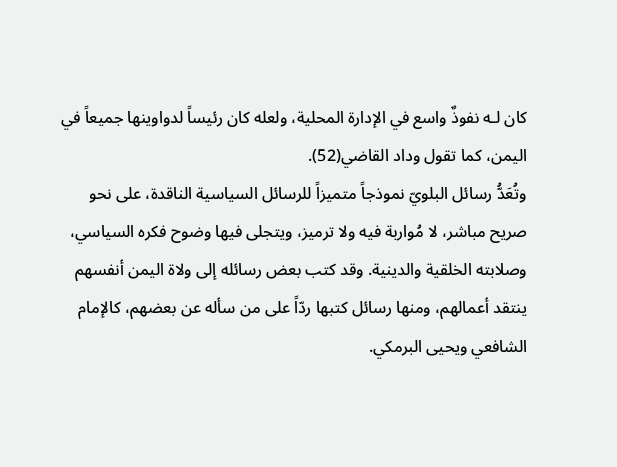كان لـه نفوذٌ واسع في الإدارة المحلية، ولعله كان رئيساً لدواوينها جميعاً في اليمن، كما تقول وداد القاضي(52).
وتُعَدُّ رسائل البلويّ نموذجاً متميزاً للرسائل السياسية الناقدة، على نحو صريح مباشر، لا مُواربة فيه ولا ترميز، ويتجلى فيها وضوح فكره السياسي، وصلابته الخلقية والدينية. وقد كتب بعض رسائله إلى ولاة اليمن أنفسهم ينتقد أعمالهم، ومنها رسائل كتبها ردّاً على من سأله عن بعضهم، كالإمام الشافعي ويحيى البرمكي.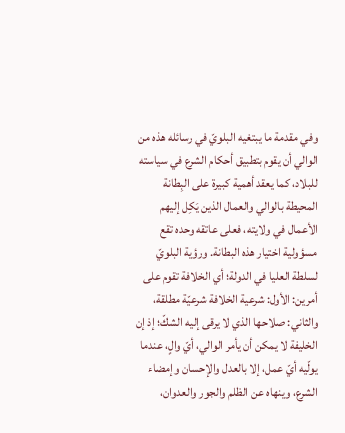وفي مقدمة ما يبتغيه البلويّ في رسائله هذه من الوالي أن يقوم بتطبيق أحكام الشرع في سياسته للبلاد، كما يعقد أهمية كبيرة على البِطانة المحيطة بالوالي والعمال الذين يَكِل إليهم الأعمال في ولايته، فعلى عاتقه وحده تقع مسؤولية اختيار هذه البطانة. ورؤية البلويّ لسلطة العليا في الدولة؛ أي الخلافة تقوم على أمرين: الأول: شرعية الخلافة شرعيّة مطلقة، والثاني: صلاحها الذي لا يرقى إليه الشكّ؛ إذ إن الخليفة لا يمكن أن يأمر الوالي، أيّ والٍ، عندما يولّيه أيّ عمل، إلا بالعدل والإحسان وإمضاء الشرع، وينهاه عن الظلم والجور والعدوان،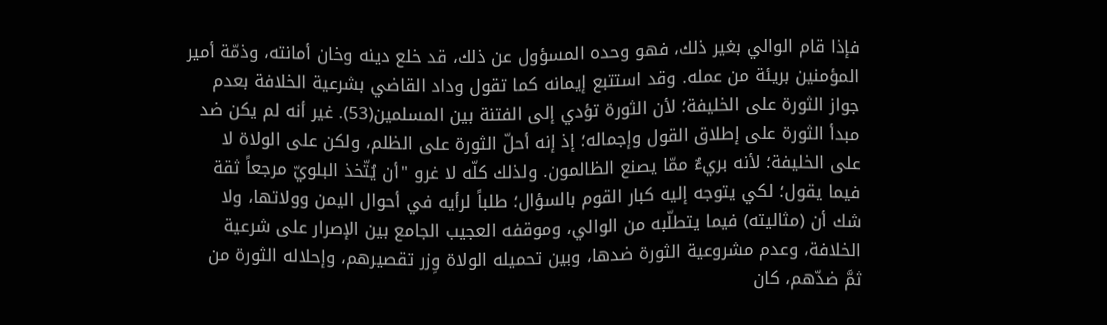فإذا قام الوالي بغير ذلك، فهو وحده المسؤول عن ذلك، قد خلع دينه وخان أمانته، وذمّة أمير المؤمنين بريئة من عمله. وقد استتبع إيمانه كما تقول وداد القاضي بشرعية الخلافة بعدم جواز الثورة على الخليفة؛ لأن الثورة تؤدي إلى الفتنة بين المسلمين(53). غير أنه لم يكن ضد مبدأ الثورة على إطلاق القول وإجماله؛ إذ إنه أحلّ الثورة على الظلم، ولكن على الولاة لا على الخليفة؛ لأنه بريءٌ ممّا يصنع الظالمون. ولذلك كلّه لا غرو "أن يُتّخذ البلويّ مرجعاً ثقة فيما يقول؛ لكي يتوجه إليه كبار القوم بالسؤال؛ طلباً لرأيه في أحوال اليمن وولاتها، ولا شك أن (مثاليته) فيما يتطلّبه من الوالي، وموقفه العجيب الجامع بين الإصرار على شرعية الخلافة، وعدم مشروعية الثورة ضدها، وبين تحميله الولاة وِزر تقصيرهم، وإحلاله الثورة من ثمَّ ضدّهم، كان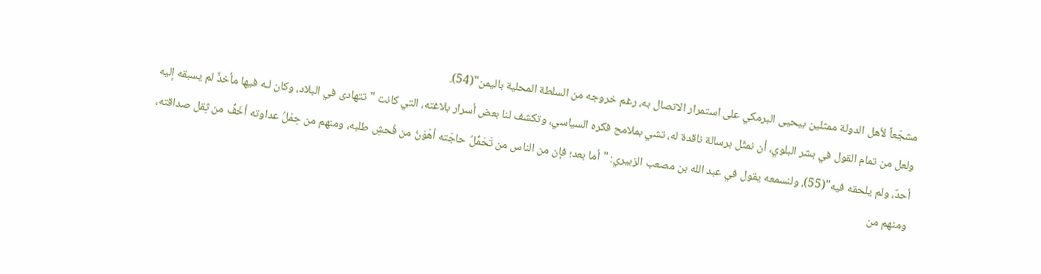مشجّعاً لأهل الدولة ممثلين بيحيى البرمكي على استمرار الاتصال به، رغم خروجه من السلطة المحلية باليمن"(54).
ولعل من تمام القول في بشر البلوي، أن نمثّل برسالة ناقدة له، تشي بملامح فكره السياسي، وتكشف لنا بعض أسرار بلاغته، التي كانت "تتهادى في البلاد، وكان لـه فيها مأخذٌ لم يسبقه إليه أحدٌ، ولم يلحقه فيه"(55)، ولنسمعه يقول في عبد الله بن مصعب الزبيري: "أما بعد؛ فإن من الناس من تَحَمُّلُ حاجّته أهْوَنُ من فُحشِ طلبه، ومنهم من حِمْلُ عداوته أخَفُّ من ثِقل صداقته، ومنهم من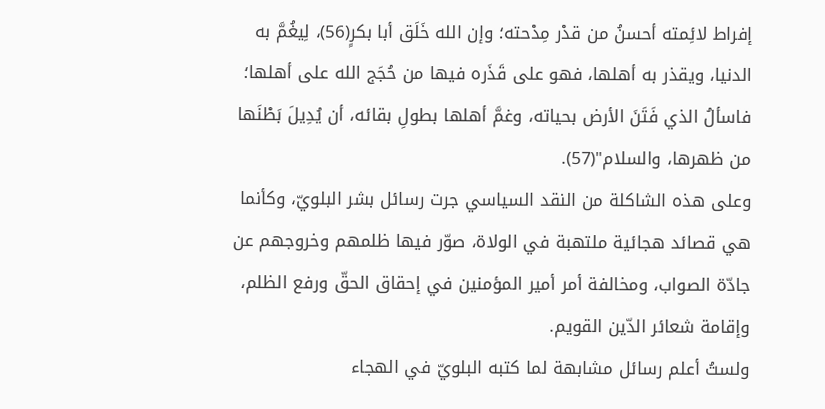إفراط لائِمته أحسنُ من قدْر مِدْحته؛ وإن الله خَلَق أبا بكرٍ(56)، لِيغُمَّ به الدنيا، ويقذر به أهلها، فهو على قَذَره فيها من حُجَج الله على أهلها؛ فاسألُ الذي فَتَنَ الأرض بحياته، وغمَّ أهلها بطولِ بقائه، أن يُدِيلَ بَطْنَها من ظهرها، والسلام"(57).
وعلى هذه الشاكلة من النقد السياسي جرت رسائل بشر البلويّ، وكأنما هي قصائد هجائية ملتهبة في الولاة، صوّر فيها ظلمهم وخروجهم عن جادّة الصواب، ومخالفة أمر أمير المؤمنين في إحقاق الحقّ ورفع الظلم، وإقامة شعائر الدّين القويم.
ولستُ أعلم رسائل مشابهة لما كتبه البلويّ في الهجاء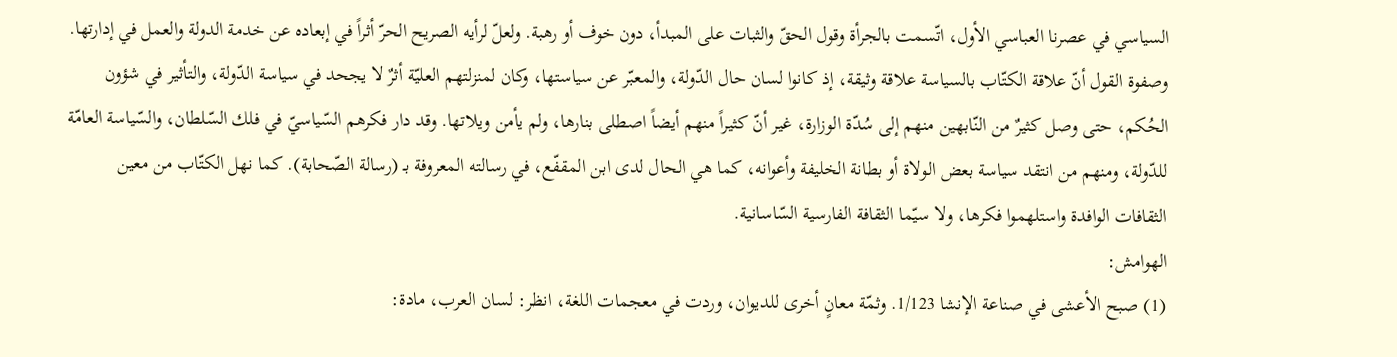السياسي في عصرنا العباسي الأول، اتّسمت بالجرأة وقول الحقّ والثبات على المبدأ، دون خوف أو رهبة. ولعلّ لرأيه الصريح الحرّ أثراً في إبعاده عن خدمة الدولة والعمل في إدارتها.
وصفوة القول أنّ علاقة الكتّاب بالسياسة علاقة وثيقة، إذ كانوا لسان حال الدّولة، والمعبّر عن سياستها، وكان لمنزلتهم العليّة أثرٌ لا يجحد في سياسة الدّولة، والتأثير في شؤون الحُكم، حتى وصل كثيرٌ من النّابهين منهم إلى سُدّة الوزارة، غير أنّ كثيراً منهم أيضاً اصطلى بنارها، ولم يأمن ويلاتها. وقد دار فكرهم السّياسيّ في فلك السّلطان، والسّياسة العامّة للدّولة، ومنهم من انتقد سياسة بعض الولاة أو بطانة الخليفة وأعوانه، كما هي الحال لدى ابن المقفّع، في رسالته المعروفة بـ (رسالة الصّحابة). كما نهل الكتّاب من معين الثقافات الوافدة واستلهموا فكرها، ولا سيّما الثقافة الفارسية السّاسانية.
الهوامش:
(1) صبح الأعشى في صناعة الإنشا 1/123. وثمّة معانٍ أخرى للديوان، وردت في معجمات اللغة، انظر: لسان العرب، مادة: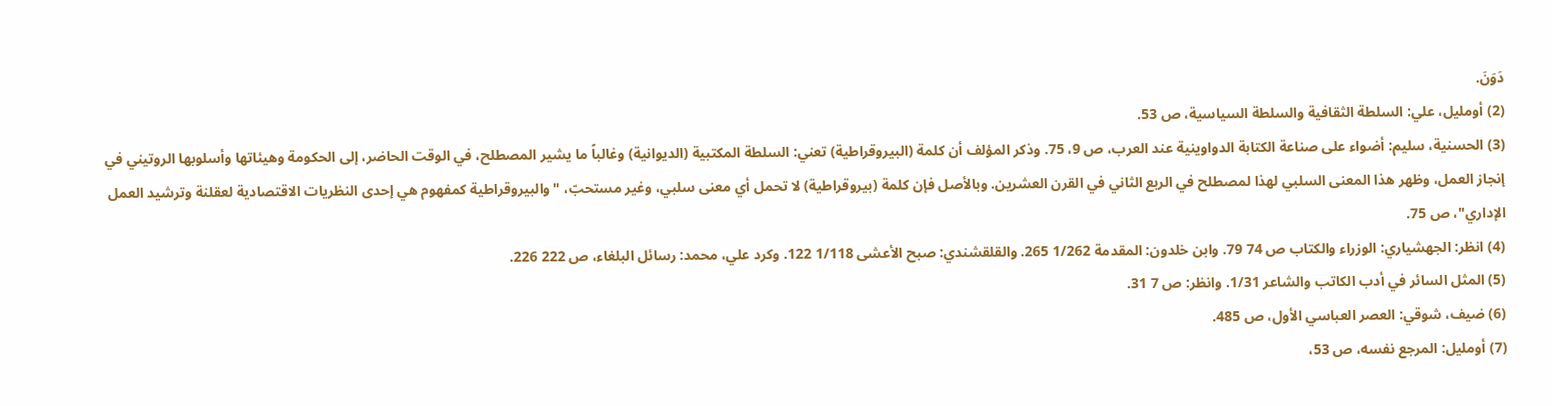دَوَنَ.
(2) أومليل، علي: السلطة الثقافية والسلطة السياسية، ص 53.
(3) الحسنية، سليم: أضواء على صناعة الكتابة الدواوينية عند العرب، ص 9، 75. وذكر المؤلف أن كلمة (البيروقراطية) تعني: السلطة المكتبية (الديوانية) وغالباً ما يشير المصطلح، في الوقت الحاضر، إلى الحكومة وهيئاتها وأسلوبها الروتيني في إنجاز العمل، وظهر هذا المعنى السلبي لهذا لمصطلح في الربع الثاني في القرن العشرين. وبالأصل فإن كلمة (بيروقراطية) لا تحمل أي معنى سلبي، وغير مستحبّ، "والبيروقراطية كمفهوم هي إحدى النظريات الاقتصادية لعقلنة وترشيد العمل الإداري"، ص 75.
(4) انظر: الجهشياري: الوزراء والكتاب ص 74 79. وابن خلدون: المقدمة 1/262 265. والقلقشندي: صبح الأعشى 1/118 122. وكرد علي، محمد: رسائل البلغاء، ص 222 226.
(5) المثل السائر في أدب الكاتب والشاعر 1/31. وانظر: ص 7 31.
(6) ضيف، شوقي: العصر العباسي الأول، ص 485.
(7) أومليل: المرجع نفسه، ص 53،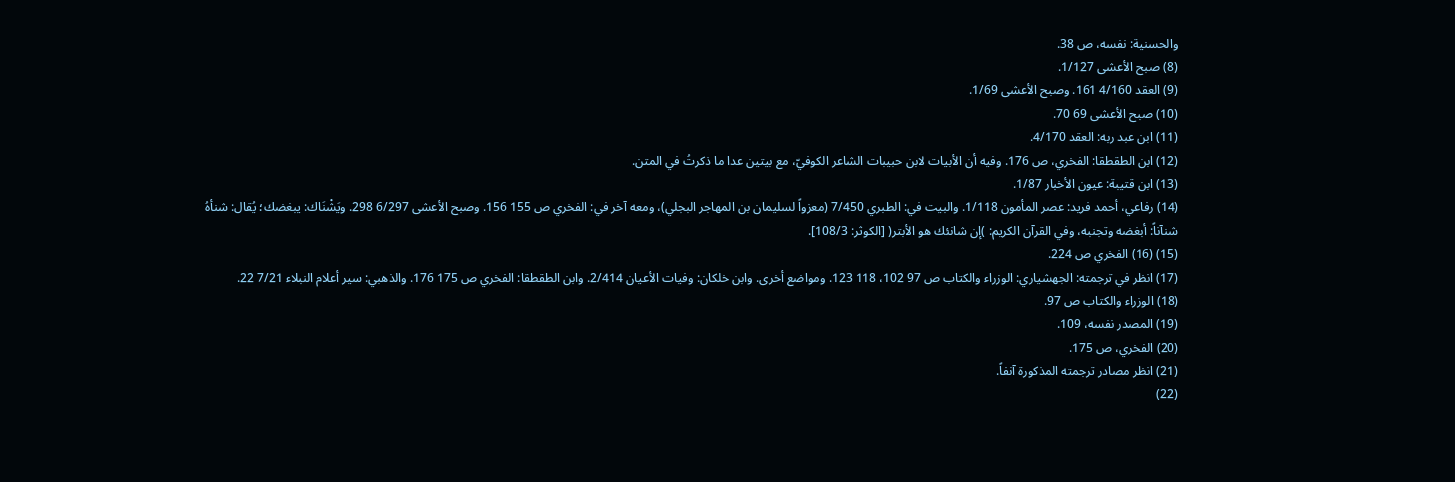والحسنية: نفسه، ص 38.
(8) صبح الأعشى 1/127.
(9) العقد 4/160 161. وصبح الأعشى 1/69.
(10) صبح الأعشى 69 70.
(11) ابن عبد ربه: العقد 4/170.
(12) ابن الطقطقا: الفخري، ص 176. وفيه أن الأبيات لابن حبيبات الشاعر الكوفيّ، مع بيتين عدا ما ذكرتُ في المتن.
(13) ابن قتيبة: عيون الأخبار 1/87.
(14) رفاعي، أحمد فريد: عصر المأمون 1/118. والبيت في: الطبري 7/450 (معزواً لسليمان بن المهاجر البجلي)، ومعه آخر في: الفخري ص 155 156. وصبح الأعشى 6/297 298. ويَشْنَاك: يبغضك؛ يُقال: شنأهُ شنآناً: أبغضه وتجنبه، وفي القرآن الكريم: )إن شانئك هو الأبتر( [الكوثر: 108/3].
(15) (16) الفخري ص 224.
(17) انظر في ترجمته: الجهشياري: الوزراء والكتاب ص 97 102، 118 123. ومواضع أخرى. وابن خلكان: وفيات الأعيان 2/414. وابن الطقطقا: الفخري ص 175 176. والذهبي: سير أعلام النبلاء 7/21 22.
(18) الوزراء والكتاب ص 97.
(19) المصدر نفسه، 109.
(20) الفخري، ص 175.
(21) انظر مصادر ترجمته المذكورة آنفاً.
(22)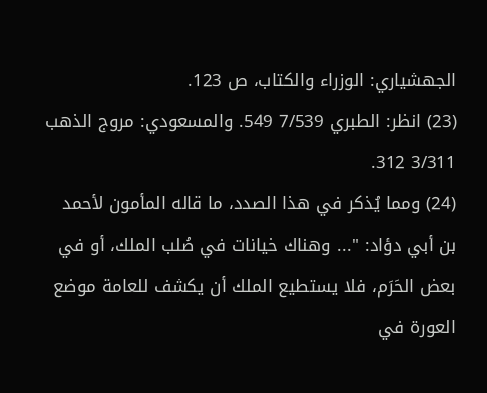الجهشياري: الوزراء والكتاب، ص 123.
(23) انظر: الطبري 7/539 549. والمسعودي: مروج الذهب 3/311 312.
(24) ومما يُذكر في هذا الصدد، ما قاله المأمون لأحمد بن أبي دؤاد: "... وهناك خيانات في صُلب الملك، أو في بعض الحَرَم، فلا يستطيع الملك أن يكشف للعامة موضع العورة في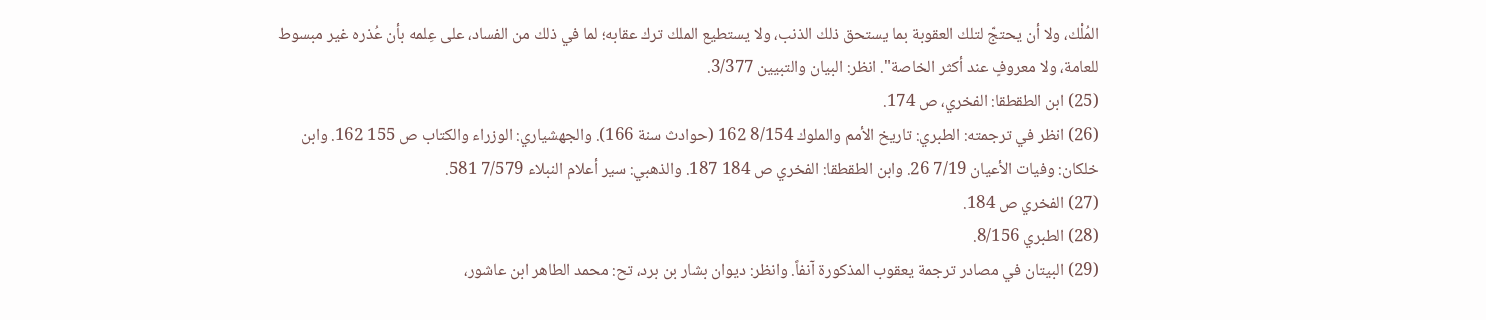المُلْك، ولا أن يحتجّ لتلك العقوبة بما يستحق ذلك الذنب، ولا يستطيع الملك ترك عقابه؛ لما في ذلك من الفساد، على عِلمه بأن عُذره غير مبسوط للعامة، ولا معروفٍ عند أكثر الخاصة". انظر: البيان والتبيين 3/377.
(25) ابن الطقطقا: الفخري، ص 174.
(26) انظر في ترجمته: الطبري: تاريخ الأمم والملوك 8/154 162 (حوادث سنة 166). والجهشياري: الوزراء والكتاب ص 155 162. وابن خلكان: وفيات الأعيان 7/19 26. وابن الطقطقا: الفخري ص 184 187. والذهبي: سير أعلام النبلاء 7/579 581.
(27) الفخري ص 184.
(28) الطبري 8/156.
(29) البيتان في مصادر ترجمة يعقوب المذكورة آنفاً. وانظر: ديوان بشار بن برد، تح: محمد الطاهر ابن عاشور،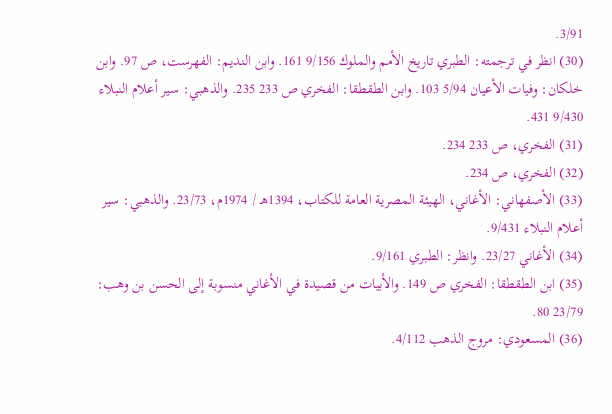3/91.
(30) انظر في ترجمته: الطبري تاريخ الأمم والملوك 9/156 161. وابن النديم: الفهرست، ص 97. وابن خلكان: وفيات الأعيان 5/94 103. وابن الطقطقا: الفخري ص 233 235. والذهبي: سير أعلام النبلاء 9/430 431.
(31) الفخري، ص 233 234.
(32) الفخري، ص 234.
(33) الأصفهاني: الأغاني، الهيئة المصرية العامة للكتاب، 1394هـ / 1974م، 23/73. والذهبي: سير أعلام النبلاء 9/431.
(34) الأغاني 23/27. وانظر: الطبري 9/161.
(35) ابن الطقطقا: الفخري ص 149. والأبيات من قصيدة في الأغاني منسوبة إلى الحسن بن وهب: 23/79 80.
(36) المسعودي: مروج الذهب 4/112.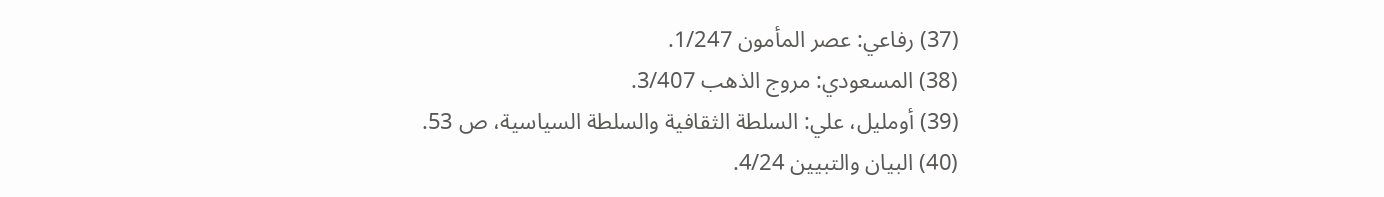(37) رفاعي: عصر المأمون 1/247.
(38) المسعودي: مروج الذهب 3/407.
(39) أومليل، علي: السلطة الثقافية والسلطة السياسية، ص 53.
(40) البيان والتبيين 4/24.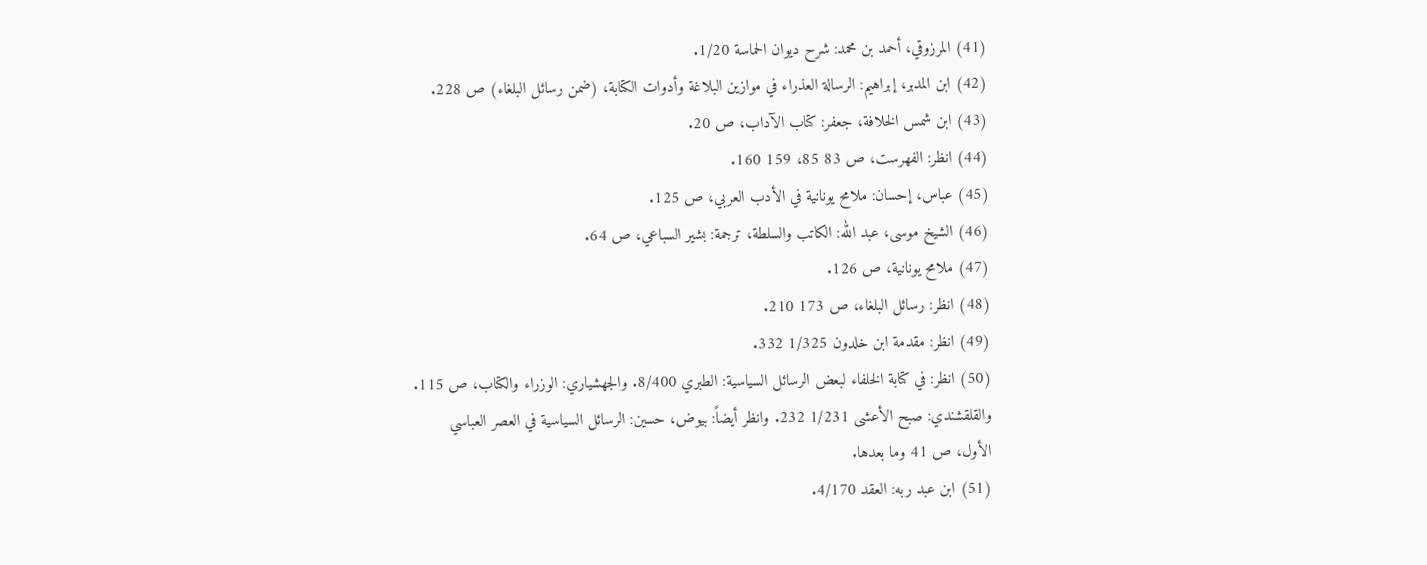(41) المرزوقي، أحمد بن محمد: شرح ديوان الحماسة 1/20.
(42) ابن المدبر، إبراهيم: الرسالة العذراء في موازين البلاغة وأدوات الكتابة، (ضمن رسائل البلغاء) ص 228.
(43) ابن شمس الخلافة، جعفر: كتاب الآداب، ص 20.
(44) انظر: الفهرست، ص 83 85، 159 160.
(45) عباس، إحسان: ملامح يونانية في الأدب العربي، ص 125.
(46) الشيخ موسى، عبد الله: الكاتب والسلطة، ترجمة: بشير السباعي، ص 64.
(47) ملامح يونانية، ص 126.
(48) انظر: رسائل البلغاء، ص 173 210.
(49) انظر: مقدمة ابن خلدون 1/325 332.
(50) انظر: في كتابة الخلفاء لبعض الرسائل السياسية: الطبري 8/400. والجهشياري: الوزراء والكتاب، ص 115. والقلقشندي: صبح الأعشى 1/231 232. وانظر أيضاً: بيوض، حسين: الرسائل السياسية في العصر العباسي الأول، ص 41 وما بعدها.
(51) ابن عبد ربه: العقد 4/170.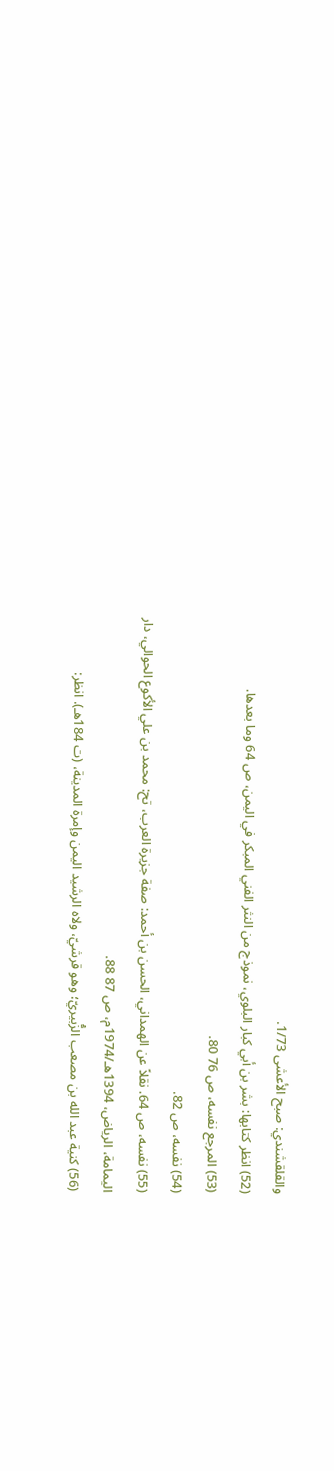والقلقشندي: صبح الأعشى 1/73.
(52) انظر كتابها: بشر بن أبي كبار البلوي، نموذج من النثر الفني المبكر في اليمن، ص 64 وما بعدها.
(53) المرجع نفسه، ص 76 80.
(54) نفسه، ص 82.
(55) نفسه، ص 64. نقلاً عن الهمداني، الحسن بن أحمد: صفة جزيرة العرب، تح: محمد بن علي الأكوع الحوالي، دار اليمامة، الرياض، 1394هـ/1974م، ص 87 88.
(56) كنية عبد الله بن مصعب الزُّبيريّ؛ وهو قرشيّ، ولاه الرشيد اليمن وإمرة المدينة، (ت 184هـ). انظر: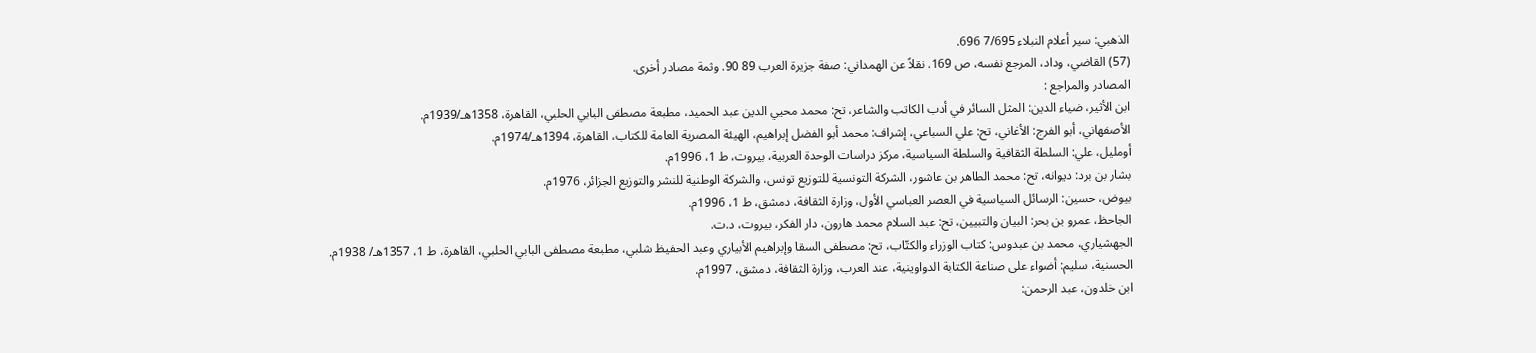الذهبي: سير أعلام النبلاء 7/695 696.
(57) القاضي، وداد، المرجع نفسه، ص 169. نقلاً عن الهمداني: صفة جزيرة العرب 89 90. وثمة مصادر أخرى.
المصادر والمراجع :
ابن الأثير، ضياء الدين: المثل السائر في أدب الكاتب والشاعر، تح: محمد محيي الدين عبد الحميد، مطبعة مصطفى البابي الحلبي، القاهرة، 1358هـ/1939م.
الأصفهاني، أبو الفرج: الأغاني، تح: علي السباعي، إشراف: محمد أبو الفضل إبراهيم، الهيئة المصرية العامة للكتاب، القاهرة، 1394هـ/1974م.
أومليل، علي: السلطة الثقافية والسلطة السياسية، مركز دراسات الوحدة العربية، بيروت، ط 1، 1996م.
بشار بن برد: ديوانه، تح: محمد الطاهر بن عاشور، الشركة التونسية للتوزيع تونس، والشركة الوطنية للنشر والتوزيع الجزائر، 1976م.
بيوض، حسين: الرسائل السياسية في العصر العباسي الأول، وزارة الثقافة، دمشق، ط 1، 1996م.
الجاحظ، عمرو بن بحر: البيان والتبيين، تح: عبد السلام محمد هارون، دار الفكر، بيروت، د.ت.
الجهشياري، محمد بن عبدوس: كتاب الوزراء والكتّاب، تح: مصطفى السقا وإبراهيم الأبياري وعبد الحفيظ شلبي، مطبعة مصطفى البابي الحلبي، القاهرة، ط 1، 1357هـ/ 1938م.
الحسنية، سليم: أضواء على صناعة الكتابة الدواوينية، عند العرب، وزارة الثقافة، دمشق، 1997م.
ابن خلدون، عبد الرحمن: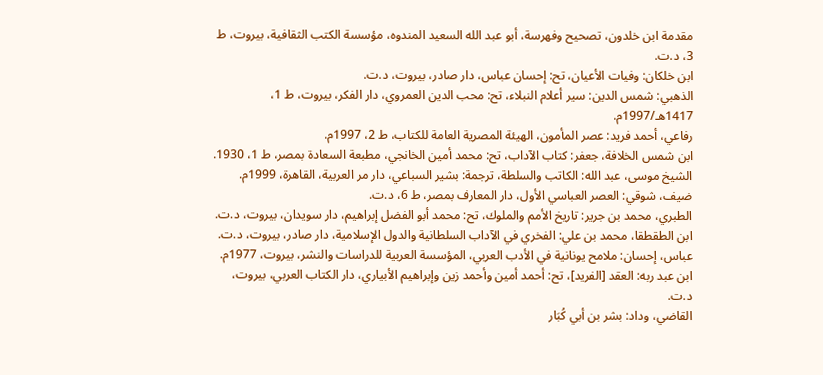مقدمة ابن خلدون، تصحيح وفهرسة، أبو عبد الله السعيد المندوه، مؤسسة الكتب الثقافية، بيروت، ط 3، د.ت.
ابن خلكان: وفيات الأعيان، تح: إحسان عباس، دار صادر، بيروت، د.ت.
الذهبي: شمس الدين: سير أعلام النبلاء، تح: محب الدين العمروي، دار الفكر، بيروت، ط 1، 1417هـ/1997م.
رفاعي، أحمد فريد: عصر المأمون، الهيئة المصرية العامة للكتاب، ط 2، 1997م.
ابن شمس الخلافة، جعفر: كتاب الآداب، تح: محمد أمين الخانجي، مطبعة السعادة بمصر، ط 1، 1930.
الشيخ موسى، عبد الله: الكاتب والسلطة، ترجمة: بشير السباعي، دار مر العربية، القاهرة، 1999م.
ضيف، شوقي: العصر العباسي الأول، دار المعارف بمصر، ط 6، د.ت.
الطبري، محمد بن جرير: تاريخ الأمم والملوك، تح: محمد أبو الفضل إبراهيم، دار سويدان، بيروت، د.ت.
ابن الطقطقا، محمد بن علي: الفخري في الآداب السلطانية والدول الإسلامية، دار صادر، بيروت، د.ت.
عباس، إحسان: ملامح يونانية في الأدب العربي، المؤسسة العربية للدراسات والنشر، بيروت، 1977م.
ابن عبد ربه: العقد [الفريد]، تح: أحمد أمين وأحمد زين وإبراهيم الأبياري، دار الكتاب العربي، بيروت، د.ت.
القاضي، وداد: بشر بن أبي كُبَار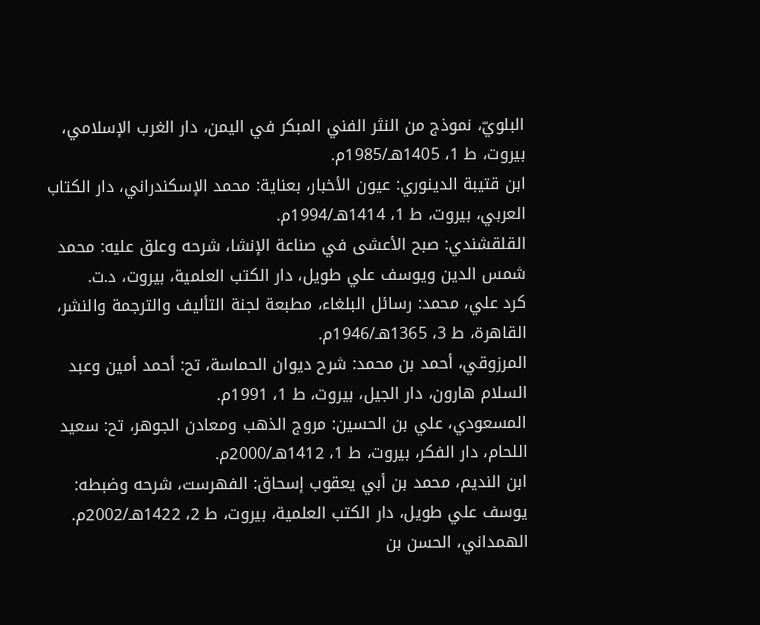البلويّ، نموذج من النثر الفني المبكر في اليمن، دار الغرب الإسلامي، بيروت، ط 1، 1405هـ/1985م.
ابن قتيبة الدينوري: عيون الأخبار، بعناية: محمد الإسكندراني، دار الكتاب العربي، بيروت، ط 1، 1414هـ/1994م.
القلقشندي: صبح الأعشى في صناعة الإنشا، شرحه وعلق عليه: محمد شمس الدين ويوسف علي طويل، دار الكتب العلمية، بيروت، د.ت.
كرد علي، محمد: رسائل البلغاء، مطبعة لجنة التأليف والترجمة والنشر، القاهرة، ط 3، 1365هـ/1946م.
المرزوقي، أحمد بن محمد: شرح ديوان الحماسة، تح: أحمد أمين وعبد السلام هارون، دار الجيل، بيروت، ط 1، 1991م.
المسعودي، علي بن الحسين: مروج الذهب ومعادن الجوهر، تح: سعيد اللحام، دار الفكر، بيروت، ط 1، 1412هـ/2000م.
ابن النديم، محمد بن أبي يعقوب إسحاق: الفهرست، شرحه وضبطه: يوسف علي طويل، دار الكتب العلمية، بيروت، ط 2، 1422هـ/2002م.
الهمداني، الحسن بن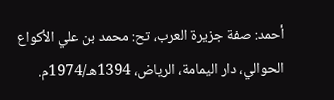أحمد: صفة جزيرة العرب، تح: محمد بن علي الأكواع الحوالي، دار اليمامة، الرياض، 1394هـ/1974م.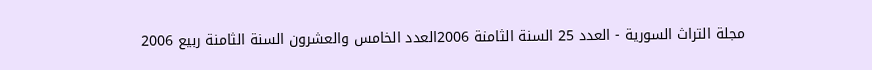مجلة التراث السورية - العدد 25 السنة الثامنة 2006العدد الخامس والعشرون السنة الثامنة ربيع 2006